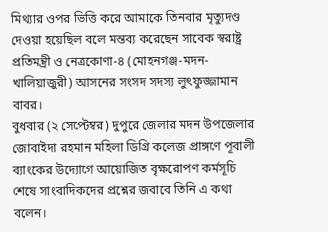মিথ্যার ওপর ভিত্তি করে আমাকে তিনবার মৃত্যুদণ্ড দেওয়া হয়েছিল বলে মন্তব্য করেছেন সাবেক স্বরাষ্ট্র প্রতিমন্ত্রী ও নেত্রকোণা-৪ (মোহনগঞ্জ-মদন-খালিয়াজুরী) আসনের সংসদ সদস্য লুৎফুজ্জামান বাবর।
বুধবার (২ সেপ্টেম্বর) দুপুরে জেলার মদন উপজেলার জোবাইদা রহমান মহিলা ডিগ্রি কলেজ প্রাঙ্গণে পূবালী ব্যাংকের উদ্যোগে আয়োজিত বৃক্ষরোপণ কর্মসূচি শেষে সাংবাদিকদের প্রশ্নের জবাবে তিনি এ কথা বলেন।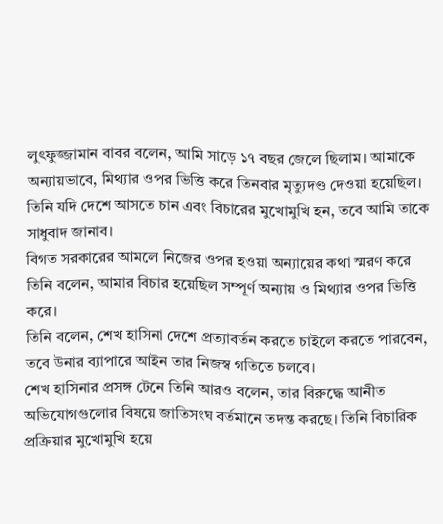লুৎফুজ্জামান বাবর বলেন, আমি সাড়ে ১৭ বছর জেলে ছিলাম। আমাকে অন্যায়ভাবে, মিথ্যার ওপর ভিত্তি করে তিনবার মৃত্যুদণ্ড দেওয়া হয়েছিল। তিনি যদি দেশে আসতে চান এবং বিচারের মুখোমুখি হন, তবে আমি তাকে সাধুবাদ জানাব।
বিগত সরকারের আমলে নিজের ওপর হওয়া অন্যায়ের কথা স্মরণ করে তিনি বলেন, আমার বিচার হয়েছিল সম্পূর্ণ অন্যায় ও মিথ্যার ওপর ভিত্তি করে।
তিনি বলেন, শেখ হাসিনা দেশে প্রত্যাবর্তন করতে চাইলে করতে পারবেন, তবে উনার ব্যাপারে আইন তার নিজস্ব গতিতে চলবে।
শেখ হাসিনার প্রসঙ্গ টেনে তিনি আরও বলেন, তার বিরুদ্ধে আনীত অভিযোগগুলোর বিষয়ে জাতিসংঘ বর্তমানে তদন্ত করছে। তিনি বিচারিক প্রক্রিয়ার মুখোমুখি হয়ে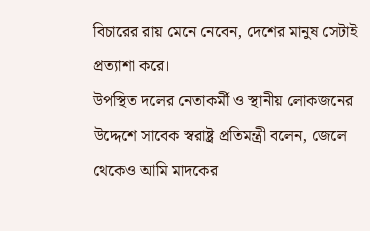বিচারের রায় মেনে নেবেন, দেশের মানুষ সেটাই প্রত্যাশা করে।
উপস্থিত দলের নেতাকর্মী ও স্থানীয় লোকজনের উদ্দেশে সাবেক স্বরাষ্ট্র প্রতিমন্ত্রী বলেন, জেলে থেকেও আমি মাদকের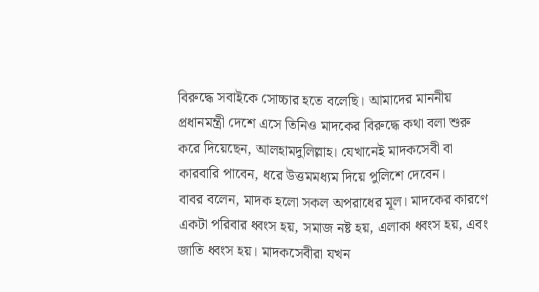বিরুদ্ধে সবাইকে সোচ্চার হতে বলেছি। আমাদের মাননীয় প্রধানমন্ত্রী দেশে এসে তিনিও মাদকের বিরুদ্ধে কথা বলা শুরু করে দিয়েছেন, আলহামদুলিল্লাহ। যেখানেই মাদকসেবী বা কারবারি পাবেন, ধরে উত্তমমধ্যম দিয়ে পুলিশে দেবেন।
বাবর বলেন, মাদক হলো সকল অপরাধের মূল। মাদকের কারণে একটা পরিবার ধ্বংস হয়, সমাজ নষ্ট হয়, এলাকা ধ্বংস হয়, এবং জাতি ধ্বংস হয়। মাদকসেবীরা যখন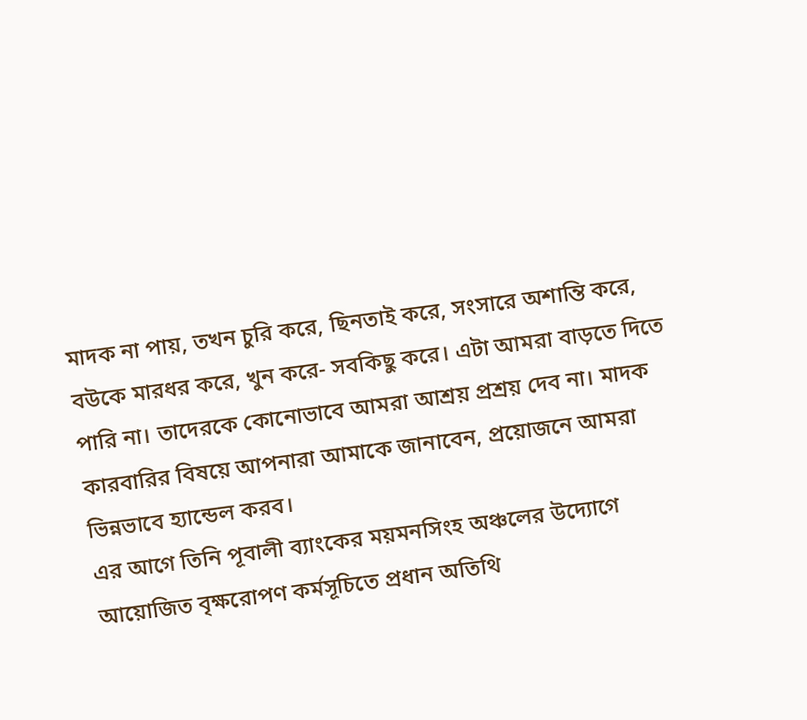মাদক না পায়, তখন চুরি করে, ছিনতাই করে, সংসারে অশান্তি করে, বউকে মারধর করে, খুন করে- সবকিছু করে। এটা আমরা বাড়তে দিতে পারি না। তাদেরকে কোনোভাবে আমরা আশ্রয় প্রশ্রয় দেব না। মাদক কারবারির বিষয়ে আপনারা আমাকে জানাবেন, প্রয়োজনে আমরা ভিন্নভাবে হ্যান্ডেল করব।
এর আগে তিনি পূবালী ব্যাংকের ময়মনসিংহ অঞ্চলের উদ্যোগে আয়োজিত বৃক্ষরোপণ কর্মসূচিতে প্রধান অতিথি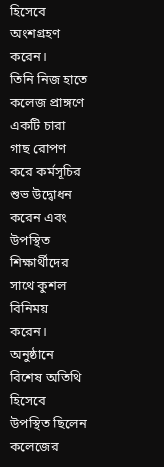হিসেবে অংশগ্রহণ করেন।
তিনি নিজ হাতে কলেজ প্রাঙ্গণে একটি চারা গাছ রোপণ করে কর্মসূচির শুভ উদ্বোধন করেন এবং উপস্থিত শিক্ষার্থীদের সাথে কুশল বিনিময় করেন।
অনুষ্ঠানে বিশেষ অতিথি হিসেবে উপস্থিত ছিলেন কলেজের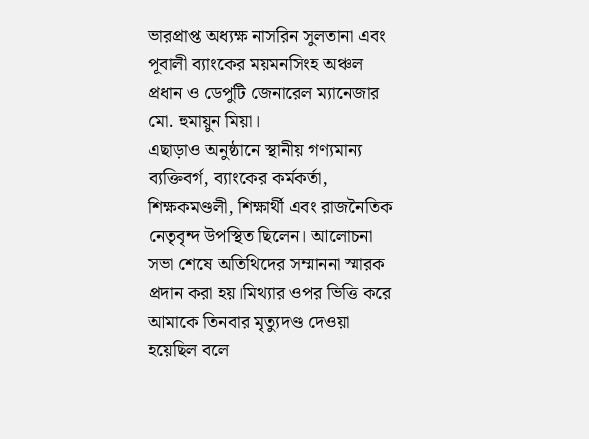ভারপ্রাপ্ত অধ্যক্ষ নাসরিন সুলতানা এবং পূবালী ব্যাংকের ময়মনসিংহ অঞ্চল প্রধান ও ডেপুটি জেনারেল ম্যানেজার মো. হুমায়ুন মিয়া।
এছাড়াও অনুষ্ঠানে স্থানীয় গণ্যমান্য ব্যক্তিবর্গ, ব্যাংকের কর্মকর্তা, শিক্ষকমণ্ডলী, শিক্ষার্থী এবং রাজনৈতিক নেতৃবৃন্দ উপস্থিত ছিলেন। আলোচনা সভা শেষে অতিথিদের সম্মাননা স্মারক প্রদান করা হয়।মিথ্যার ওপর ভিত্তি করে আমাকে তিনবার মৃত্যুদণ্ড দেওয়া হয়েছিল বলে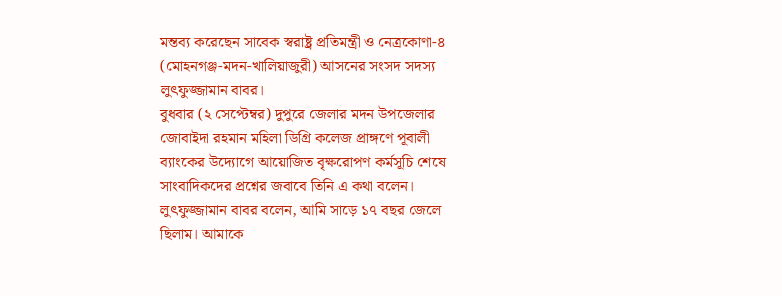মন্তব্য করেছেন সাবেক স্বরাষ্ট্র প্রতিমন্ত্রী ও নেত্রকোণা-৪ (মোহনগঞ্জ-মদন-খালিয়াজুরী) আসনের সংসদ সদস্য লুৎফুজ্জামান বাবর।
বুধবার (২ সেপ্টেম্বর) দুপুরে জেলার মদন উপজেলার জোবাইদা রহমান মহিলা ডিগ্রি কলেজ প্রাঙ্গণে পূবালী ব্যাংকের উদ্যোগে আয়োজিত বৃক্ষরোপণ কর্মসূচি শেষে সাংবাদিকদের প্রশ্নের জবাবে তিনি এ কথা বলেন।
লুৎফুজ্জামান বাবর বলেন, আমি সাড়ে ১৭ বছর জেলে ছিলাম। আমাকে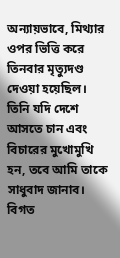অন্যায়ভাবে, মিথ্যার ওপর ভিত্তি করে তিনবার মৃত্যুদণ্ড দেওয়া হয়েছিল। তিনি যদি দেশে আসতে চান এবং বিচারের মুখোমুখি হন, তবে আমি তাকে সাধুবাদ জানাব।
বিগত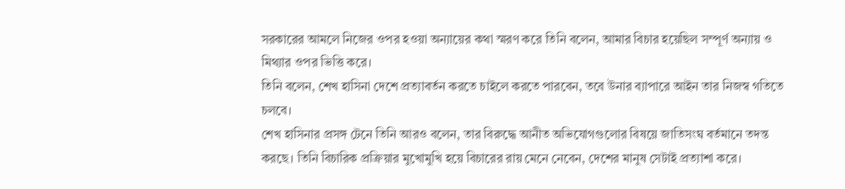সরকারের আমলে নিজের ওপর হওয়া অন্যায়ের কথা স্মরণ করে তিনি বলেন, আমার বিচার হয়েছিল সম্পূর্ণ অন্যায় ও মিথ্যার ওপর ভিত্তি করে।
তিনি বলেন, শেখ হাসিনা দেশে প্রত্যাবর্তন করতে চাইলে করতে পারবেন, তবে উনার ব্যাপারে আইন তার নিজস্ব গতিতে চলবে।
শেখ হাসিনার প্রসঙ্গ টেনে তিনি আরও বলেন, তার বিরুদ্ধে আনীত অভিযোগগুলোর বিষয়ে জাতিসংঘ বর্তমানে তদন্ত করছে। তিনি বিচারিক প্রক্রিয়ার মুখোমুখি হয়ে বিচারের রায় মেনে নেবেন, দেশের মানুষ সেটাই প্রত্যাশা করে।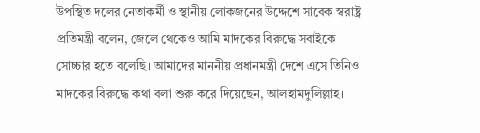উপস্থিত দলের নেতাকর্মী ও স্থানীয় লোকজনের উদ্দেশে সাবেক স্বরাষ্ট্র প্রতিমন্ত্রী বলেন, জেলে থেকেও আমি মাদকের বিরুদ্ধে সবাইকে সোচ্চার হতে বলেছি। আমাদের মাননীয় প্রধানমন্ত্রী দেশে এসে তিনিও মাদকের বিরুদ্ধে কথা বলা শুরু করে দিয়েছেন, আলহামদুলিল্লাহ।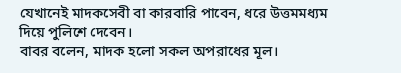যেখানেই মাদকসেবী বা কারবারি পাবেন, ধরে উত্তমমধ্যম দিয়ে পুলিশে দেবেন।
বাবর বলেন, মাদক হলো সকল অপরাধের মূল।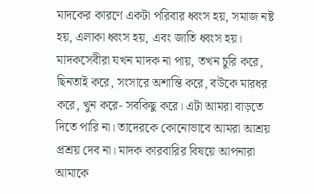মাদকের কারণে একটা পরিবার ধ্বংস হয়, সমাজ নষ্ট হয়, এলাকা ধ্বংস হয়, এবং জাতি ধ্বংস হয়। মাদকসেবীরা যখন মাদক না পায়, তখন চুরি করে, ছিনতাই করে, সংসারে অশান্তি করে, বউকে মারধর করে, খুন করে- সবকিছু করে। এটা আমরা বাড়তে দিতে পারি না। তাদেরকে কোনোভাবে আমরা আশ্রয় প্রশ্রয় দেব না। মাদক কারবারির বিষয়ে আপনারা আমাকে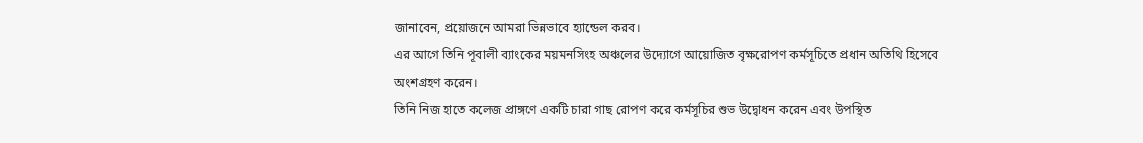জানাবেন, প্রয়োজনে আমরা ভিন্নভাবে হ্যান্ডেল করব।
এর আগে তিনি পূবালী ব্যাংকের ময়মনসিংহ অঞ্চলের উদ্যোগে আয়োজিত বৃক্ষরোপণ কর্মসূচিতে প্রধান অতিথি হিসেবে অংশগ্রহণ করেন।
তিনি নিজ হাতে কলেজ প্রাঙ্গণে একটি চারা গাছ রোপণ করে কর্মসূচির শুভ উদ্বোধন করেন এবং উপস্থিত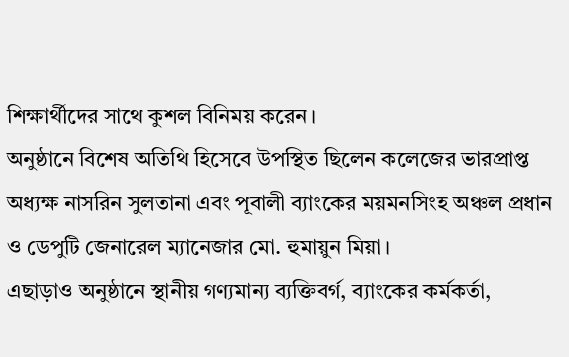শিক্ষার্থীদের সাথে কুশল বিনিময় করেন।
অনুষ্ঠানে বিশেষ অতিথি হিসেবে উপস্থিত ছিলেন কলেজের ভারপ্রাপ্ত অধ্যক্ষ নাসরিন সুলতানা এবং পূবালী ব্যাংকের ময়মনসিংহ অঞ্চল প্রধান ও ডেপুটি জেনারেল ম্যানেজার মো. হুমায়ুন মিয়া।
এছাড়াও অনুষ্ঠানে স্থানীয় গণ্যমান্য ব্যক্তিবর্গ, ব্যাংকের কর্মকর্তা,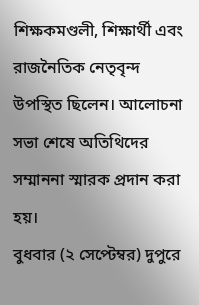শিক্ষকমণ্ডলী, শিক্ষার্থী এবং রাজনৈতিক নেতৃবৃন্দ উপস্থিত ছিলেন। আলোচনা সভা শেষে অতিথিদের সম্মাননা স্মারক প্রদান করা হয়।
বুধবার (২ সেপ্টেম্বর) দুপুরে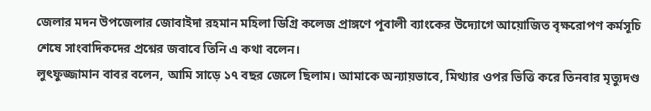জেলার মদন উপজেলার জোবাইদা রহমান মহিলা ডিগ্রি কলেজ প্রাঙ্গণে পূবালী ব্যাংকের উদ্যোগে আয়োজিত বৃক্ষরোপণ কর্মসূচি শেষে সাংবাদিকদের প্রশ্নের জবাবে তিনি এ কথা বলেন।
লুৎফুজ্জামান বাবর বলেন, আমি সাড়ে ১৭ বছর জেলে ছিলাম। আমাকে অন্যায়ভাবে, মিথ্যার ওপর ভিত্তি করে তিনবার মৃত্যুদণ্ড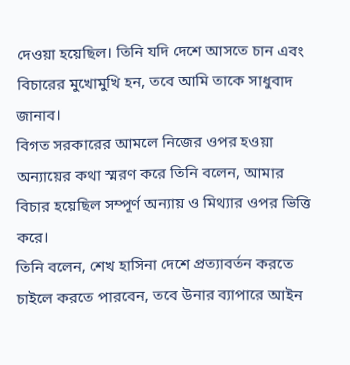দেওয়া হয়েছিল। তিনি যদি দেশে আসতে চান এবং বিচারের মুখোমুখি হন, তবে আমি তাকে সাধুবাদ জানাব।
বিগত সরকারের আমলে নিজের ওপর হওয়া অন্যায়ের কথা স্মরণ করে তিনি বলেন, আমার বিচার হয়েছিল সম্পূর্ণ অন্যায় ও মিথ্যার ওপর ভিত্তি করে।
তিনি বলেন, শেখ হাসিনা দেশে প্রত্যাবর্তন করতে চাইলে করতে পারবেন, তবে উনার ব্যাপারে আইন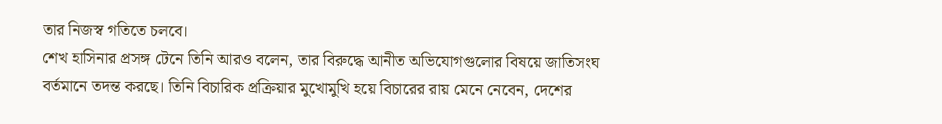তার নিজস্ব গতিতে চলবে।
শেখ হাসিনার প্রসঙ্গ টেনে তিনি আরও বলেন, তার বিরুদ্ধে আনীত অভিযোগগুলোর বিষয়ে জাতিসংঘ বর্তমানে তদন্ত করছে। তিনি বিচারিক প্রক্রিয়ার মুখোমুখি হয়ে বিচারের রায় মেনে নেবেন, দেশের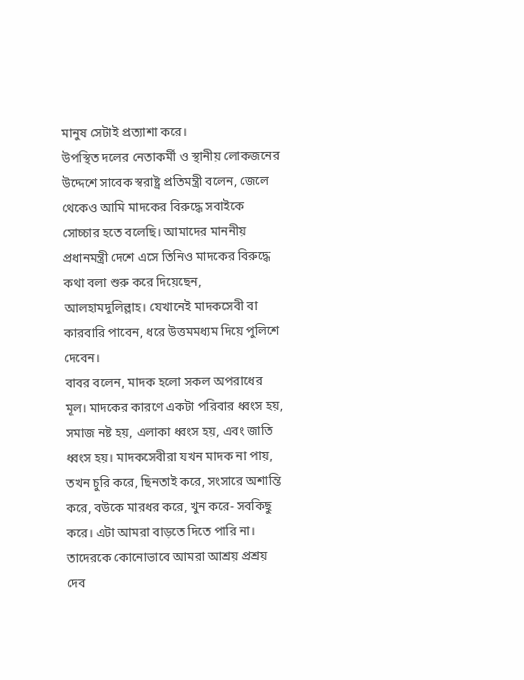মানুষ সেটাই প্রত্যাশা করে।
উপস্থিত দলের নেতাকর্মী ও স্থানীয় লোকজনের উদ্দেশে সাবেক স্বরাষ্ট্র প্রতিমন্ত্রী বলেন, জেলে থেকেও আমি মাদকের বিরুদ্ধে সবাইকে সোচ্চার হতে বলেছি। আমাদের মাননীয় প্রধানমন্ত্রী দেশে এসে তিনিও মাদকের বিরুদ্ধে কথা বলা শুরু করে দিয়েছেন, আলহামদুলিল্লাহ। যেখানেই মাদকসেবী বা কারবারি পাবেন, ধরে উত্তমমধ্যম দিয়ে পুলিশে দেবেন।
বাবর বলেন, মাদক হলো সকল অপরাধের মূল। মাদকের কারণে একটা পরিবার ধ্বংস হয়, সমাজ নষ্ট হয়, এলাকা ধ্বংস হয়, এবং জাতি ধ্বংস হয়। মাদকসেবীরা যখন মাদক না পায়, তখন চুরি করে, ছিনতাই করে, সংসারে অশান্তি করে, বউকে মারধর করে, খুন করে- সবকিছু করে। এটা আমরা বাড়তে দিতে পারি না। তাদেরকে কোনোভাবে আমরা আশ্রয় প্রশ্রয় দেব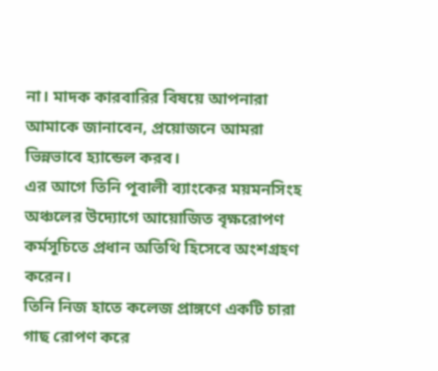না। মাদক কারবারির বিষয়ে আপনারা আমাকে জানাবেন, প্রয়োজনে আমরা ভিন্নভাবে হ্যান্ডেল করব।
এর আগে তিনি পূবালী ব্যাংকের ময়মনসিংহ অঞ্চলের উদ্যোগে আয়োজিত বৃক্ষরোপণ কর্মসূচিতে প্রধান অতিথি হিসেবে অংশগ্রহণ করেন।
তিনি নিজ হাতে কলেজ প্রাঙ্গণে একটি চারা গাছ রোপণ করে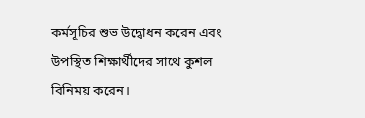কর্মসূচির শুভ উদ্বোধন করেন এবং উপস্থিত শিক্ষার্থীদের সাথে কুশল বিনিময় করেন।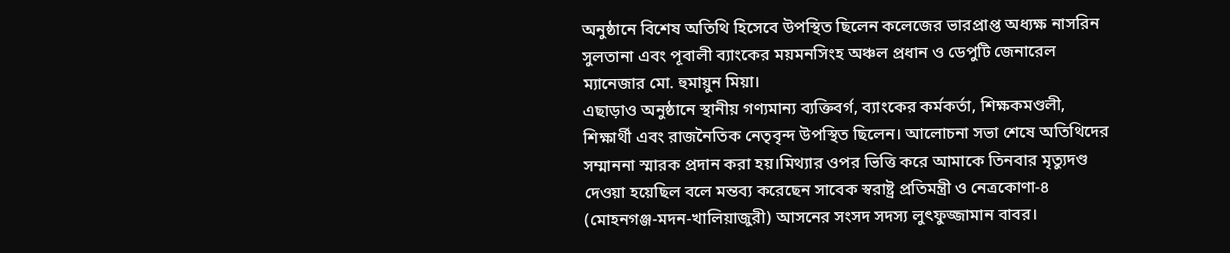অনুষ্ঠানে বিশেষ অতিথি হিসেবে উপস্থিত ছিলেন কলেজের ভারপ্রাপ্ত অধ্যক্ষ নাসরিন সুলতানা এবং পূবালী ব্যাংকের ময়মনসিংহ অঞ্চল প্রধান ও ডেপুটি জেনারেল ম্যানেজার মো. হুমায়ুন মিয়া।
এছাড়াও অনুষ্ঠানে স্থানীয় গণ্যমান্য ব্যক্তিবর্গ, ব্যাংকের কর্মকর্তা, শিক্ষকমণ্ডলী, শিক্ষার্থী এবং রাজনৈতিক নেতৃবৃন্দ উপস্থিত ছিলেন। আলোচনা সভা শেষে অতিথিদের সম্মাননা স্মারক প্রদান করা হয়।মিথ্যার ওপর ভিত্তি করে আমাকে তিনবার মৃত্যুদণ্ড দেওয়া হয়েছিল বলে মন্তব্য করেছেন সাবেক স্বরাষ্ট্র প্রতিমন্ত্রী ও নেত্রকোণা-৪ (মোহনগঞ্জ-মদন-খালিয়াজুরী) আসনের সংসদ সদস্য লুৎফুজ্জামান বাবর।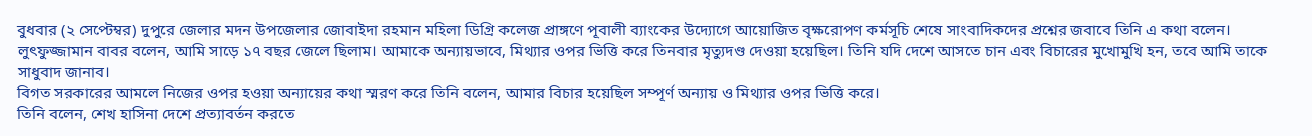বুধবার (২ সেপ্টেম্বর) দুপুরে জেলার মদন উপজেলার জোবাইদা রহমান মহিলা ডিগ্রি কলেজ প্রাঙ্গণে পূবালী ব্যাংকের উদ্যোগে আয়োজিত বৃক্ষরোপণ কর্মসূচি শেষে সাংবাদিকদের প্রশ্নের জবাবে তিনি এ কথা বলেন।
লুৎফুজ্জামান বাবর বলেন, আমি সাড়ে ১৭ বছর জেলে ছিলাম। আমাকে অন্যায়ভাবে, মিথ্যার ওপর ভিত্তি করে তিনবার মৃত্যুদণ্ড দেওয়া হয়েছিল। তিনি যদি দেশে আসতে চান এবং বিচারের মুখোমুখি হন, তবে আমি তাকে সাধুবাদ জানাব।
বিগত সরকারের আমলে নিজের ওপর হওয়া অন্যায়ের কথা স্মরণ করে তিনি বলেন, আমার বিচার হয়েছিল সম্পূর্ণ অন্যায় ও মিথ্যার ওপর ভিত্তি করে।
তিনি বলেন, শেখ হাসিনা দেশে প্রত্যাবর্তন করতে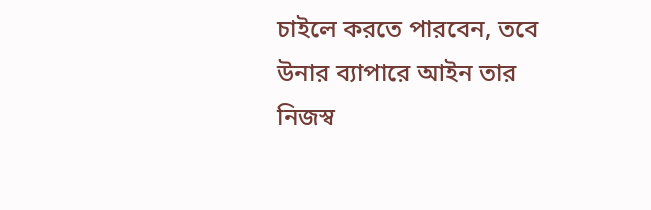চাইলে করতে পারবেন, তবে উনার ব্যাপারে আইন তার নিজস্ব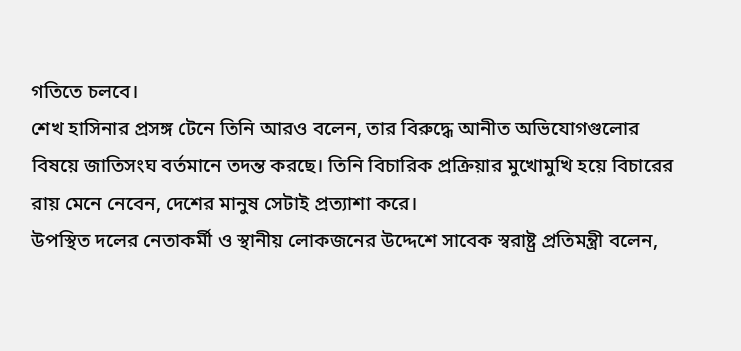গতিতে চলবে।
শেখ হাসিনার প্রসঙ্গ টেনে তিনি আরও বলেন, তার বিরুদ্ধে আনীত অভিযোগগুলোর বিষয়ে জাতিসংঘ বর্তমানে তদন্ত করছে। তিনি বিচারিক প্রক্রিয়ার মুখোমুখি হয়ে বিচারের রায় মেনে নেবেন, দেশের মানুষ সেটাই প্রত্যাশা করে।
উপস্থিত দলের নেতাকর্মী ও স্থানীয় লোকজনের উদ্দেশে সাবেক স্বরাষ্ট্র প্রতিমন্ত্রী বলেন,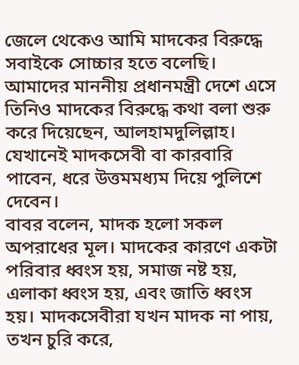জেলে থেকেও আমি মাদকের বিরুদ্ধে সবাইকে সোচ্চার হতে বলেছি। আমাদের মাননীয় প্রধানমন্ত্রী দেশে এসে তিনিও মাদকের বিরুদ্ধে কথা বলা শুরু করে দিয়েছেন, আলহামদুলিল্লাহ। যেখানেই মাদকসেবী বা কারবারি পাবেন, ধরে উত্তমমধ্যম দিয়ে পুলিশে দেবেন।
বাবর বলেন, মাদক হলো সকল অপরাধের মূল। মাদকের কারণে একটা পরিবার ধ্বংস হয়, সমাজ নষ্ট হয়, এলাকা ধ্বংস হয়, এবং জাতি ধ্বংস হয়। মাদকসেবীরা যখন মাদক না পায়, তখন চুরি করে,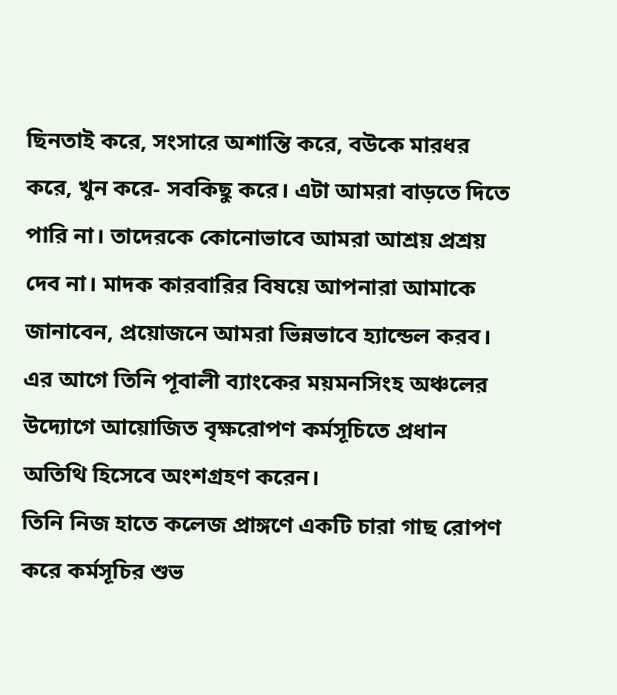ছিনতাই করে, সংসারে অশান্তি করে, বউকে মারধর করে, খুন করে- সবকিছু করে। এটা আমরা বাড়তে দিতে পারি না। তাদেরকে কোনোভাবে আমরা আশ্রয় প্রশ্রয় দেব না। মাদক কারবারির বিষয়ে আপনারা আমাকে জানাবেন, প্রয়োজনে আমরা ভিন্নভাবে হ্যান্ডেল করব।
এর আগে তিনি পূবালী ব্যাংকের ময়মনসিংহ অঞ্চলের উদ্যোগে আয়োজিত বৃক্ষরোপণ কর্মসূচিতে প্রধান অতিথি হিসেবে অংশগ্রহণ করেন।
তিনি নিজ হাতে কলেজ প্রাঙ্গণে একটি চারা গাছ রোপণ করে কর্মসূচির শুভ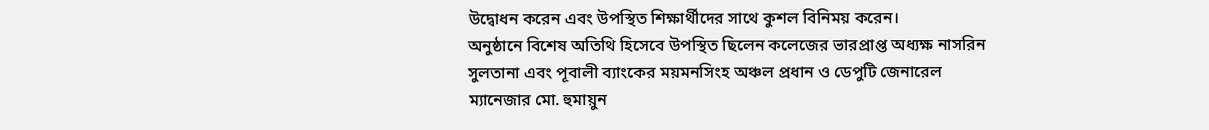উদ্বোধন করেন এবং উপস্থিত শিক্ষার্থীদের সাথে কুশল বিনিময় করেন।
অনুষ্ঠানে বিশেষ অতিথি হিসেবে উপস্থিত ছিলেন কলেজের ভারপ্রাপ্ত অধ্যক্ষ নাসরিন সুলতানা এবং পূবালী ব্যাংকের ময়মনসিংহ অঞ্চল প্রধান ও ডেপুটি জেনারেল ম্যানেজার মো. হুমায়ুন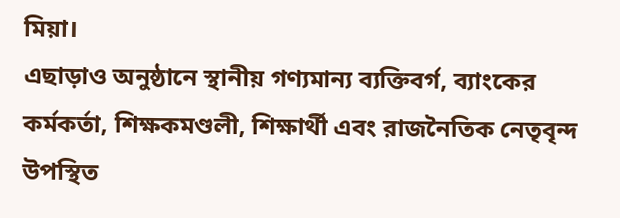মিয়া।
এছাড়াও অনুষ্ঠানে স্থানীয় গণ্যমান্য ব্যক্তিবর্গ, ব্যাংকের কর্মকর্তা, শিক্ষকমণ্ডলী, শিক্ষার্থী এবং রাজনৈতিক নেতৃবৃন্দ উপস্থিত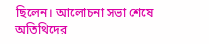ছিলেন। আলোচনা সভা শেষে অতিথিদের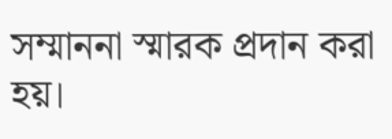সম্মাননা স্মারক প্রদান করা হয়।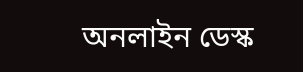অনলাইন ডেস্ক